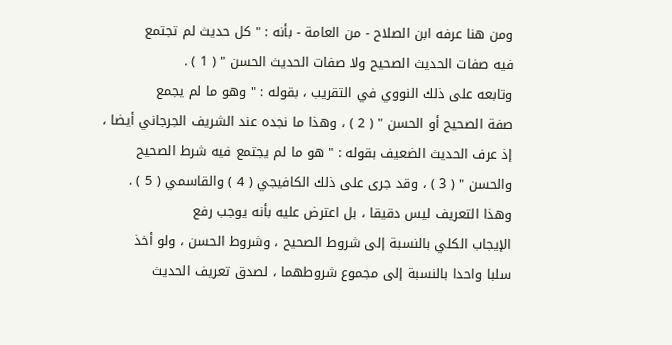ومن هنا عرفه ابن الصلاح - من العامة - بأنه : " كل حديث لم تجتمع
فيه صفات الحديث الصحيح ولا صفات الحديث الحسن " ( 1 ) .
وتابعه على ذلك النووي في التقريب ، بقوله : " وهو ما لم يجمع
صفة الصحيح أو الحسن " ( 2 ) ، وهذا ما نجده عند الشريف الجرجاني أيضا ،
إذ عرف الحديث الضعيف بقوله : " هو ما لم يجتمع فيه شرط الصحيح
والحسن " ( 3 ) ، وقد جرى على ذلك الكافيجي ( 4 ) والقاسمي ( 5 ) .
وهذا التعريف ليس دقيقا ، بل اعترض عليه بأنه يوجب رفع
الإيجاب الكلي بالنسبة إلى شروط الصحيح ، وشروط الحسن ، ولو أخذ
سلبا واحدا بالنسبة إلى مجموع شروطهما ، لصدق تعريف الحديث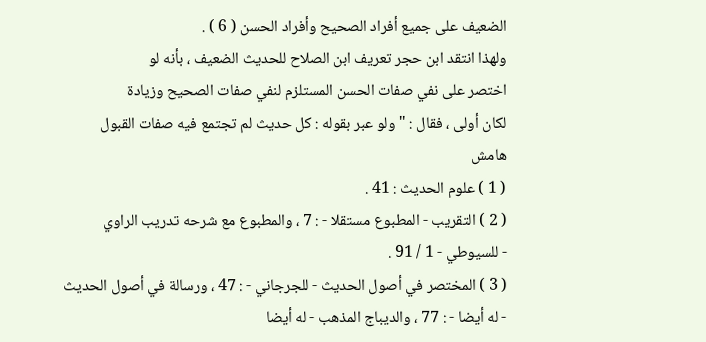الضعيف على جميع أفراد الصحيح وأفراد الحسن ( 6 ) .
ولهذا انتقد ابن حجر تعريف ابن الصلاح للحديث الضعيف ، بأنه لو
اختصر على نفي صفات الحسن المستلزم لنفي صفات الصحيح وزيادة
لكان أولى ، فقال : " ولو عبر بقوله : كل حديث لم تجتمع فيه صفات القبول
هامش
( 1 ) علوم الحديث : 41 .
( 2 ) التقريب - المطبوع مستقلا - : 7 ، والمطبوع مع شرحه تدريب الراوي
- للسيوطي - 1 / 91 .
( 3 ) المختصر في أصول الحديث - للجرجاني - : 47 ، ورسالة في أصول الحديث
- له أيضا - : 77 ، والديباج المذهب - له أيضا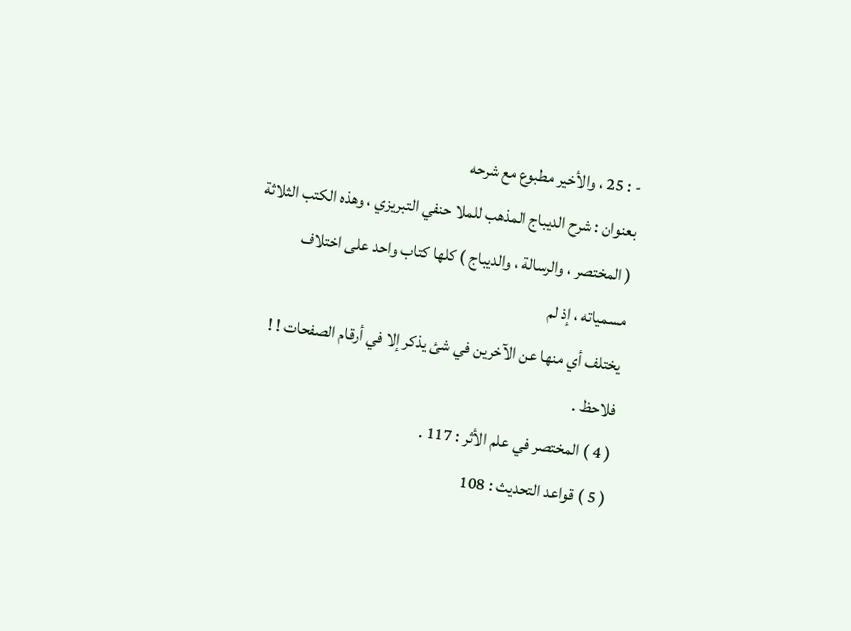- : 25 ، والأخير مطبوع مع شرحه
بعنوان : شرح الديباج المذهب للملا حنفي التبريزي ، وهذه الكتب الثلاثة
( المختصر ، والرسالة ، والديباج ) كلها كتاب واحد على اختلاف مسمياته ، إذ لم
يختلف أي منها عن الآخرين في شئ يذكر إلا في أرقام الصفحات ! ! فلاحظ .
( 4 ) المختصر في علم الأثر : 117 .
( 5 ) قواعد التحديث : 108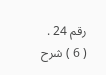رقم 24 .
( 6 ) شرح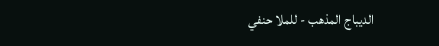الديباج المذهب - للملا حنفي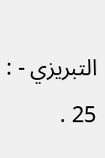التبريزي - : 25 .